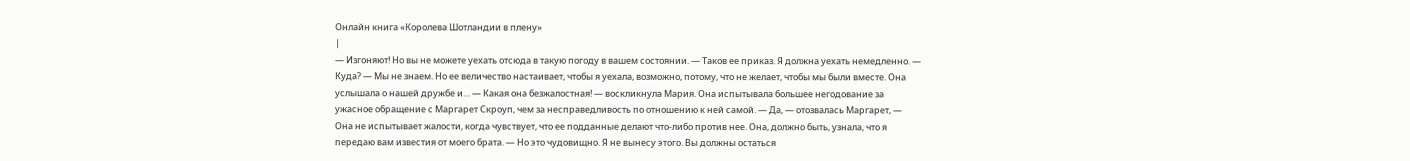Онлайн книга «Королева Шотландии в плену»
|
— Изгоняют! Но вы не можете уехать отсюда в такую погоду в вашем состоянии. — Таков ее приказ. Я должна уехать немедленно. — Куда? — Мы не знаем. Но ее величество настаивает, чтобы я уехала, возможно, потому, что не желает, чтобы мы были вместе. Она услышала о нашей дружбе и… — Какая она безжалостная! — воскликнула Мария. Она испытывала большее негодование за ужасное обращение с Маргарет Скроуп, чем за несправедливость по отношению к ней самой. — Да, — отозвалась Маргарет, — Она не испытывает жалости, когда чувствует, что ее подданные делают что-либо против нее. Она, должно быть, узнала, что я передаю вам известия от моего брата. — Но это чудовищно. Я не вынесу этого. Вы должны остаться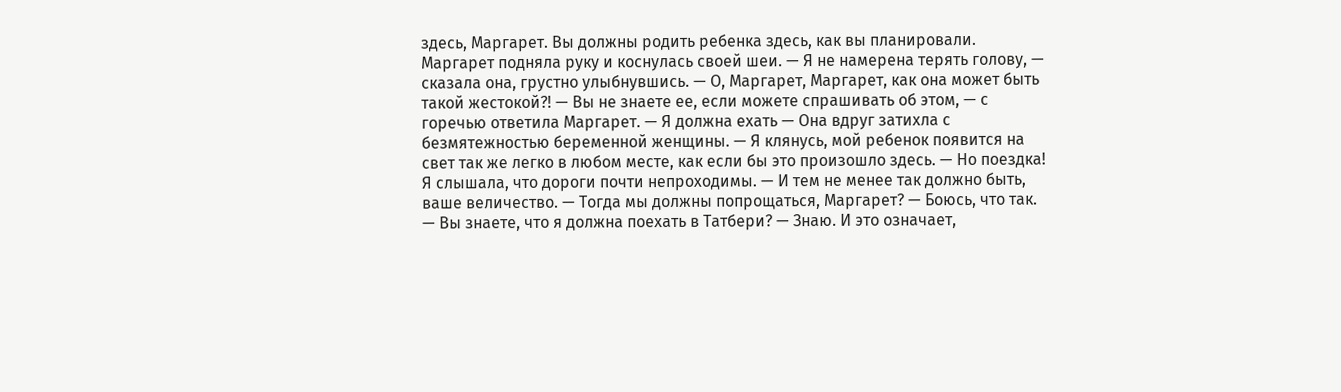здесь, Маргарет. Вы должны родить ребенка здесь, как вы планировали. Маргарет подняла руку и коснулась своей шеи. — Я не намерена терять голову, — сказала она, грустно улыбнувшись. — О, Маргарет, Маргарет, как она может быть такой жестокой?! — Вы не знаете ее, если можете спрашивать об этом, — с горечью ответила Маргарет. — Я должна ехать — Она вдруг затихла с безмятежностью беременной женщины. — Я клянусь, мой ребенок появится на свет так же легко в любом месте, как если бы это произошло здесь. — Но поездка! Я слышала, что дороги почти непроходимы. — И тем не менее так должно быть, ваше величество. — Тогда мы должны попрощаться, Маргарет? — Боюсь, что так. — Вы знаете, что я должна поехать в Татбери? — Знаю. И это означает,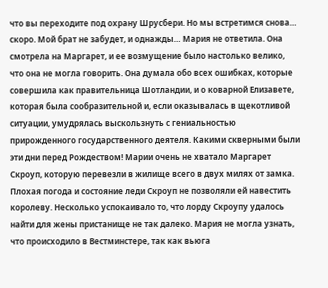что вы переходите под охрану Шрусбери. Но мы встретимся снова… скоро. Мой брат не забудет, и однажды… Мария не ответила. Она смотрела на Маргарет, и ее возмущение было настолько велико, что она не могла говорить. Она думала обо всех ошибках, которые совершила как правительница Шотландии, и о коварной Елизавете, которая была сообразительной и, если оказывалась в щекотливой ситуации, умудрялась выскользнуть с гениальностью прирожденного государственного деятеля. Какими скверными были эти дни перед Рождеством! Марии очень не хватало Маргарет Скроуп, которую перевезли в жилище всего в двух милях от замка. Плохая погода и состояние леди Скроуп не позволяли ей навестить королеву. Несколько успокаивало то, что лорду Скроупу удалось найти для жены пристанище не так далеко. Мария не могла узнать, что происходило в Вестминстере, так как вьюга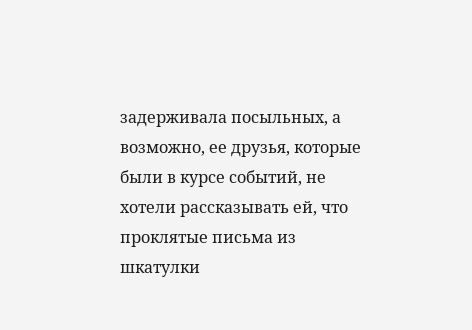задерживала посыльных, а возможно, ее друзья, которые были в курсе событий, не хотели рассказывать ей, что проклятые письма из шкатулки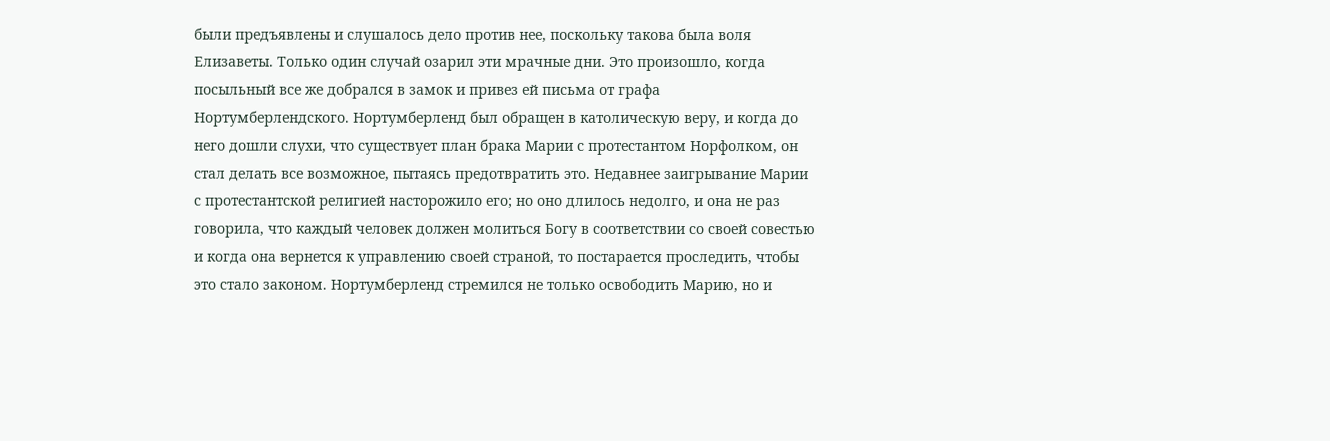были предъявлены и слушалось дело против нее, поскольку такова была воля Елизаветы. Только один случай озарил эти мрачные дни. Это произошло, когда посыльный все же добрался в замок и привез ей письма от графа Нортумберлендского. Нортумберленд был обращен в католическую веру, и когда до него дошли слухи, что существует план брака Марии с протестантом Норфолком, он стал делать все возможное, пытаясь предотвратить это. Недавнее заигрывание Марии с протестантской религией насторожило его; но оно длилось недолго, и она не раз говорила, что каждый человек должен молиться Богу в соответствии со своей совестью и когда она вернется к управлению своей страной, то постарается проследить, чтобы это стало законом. Нортумберленд стремился не только освободить Марию, но и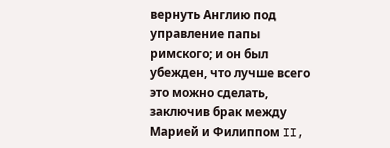вернуть Англию под управление папы римского; и он был убежден, что лучше всего это можно сделать, заключив брак между Марией и Филиппом II,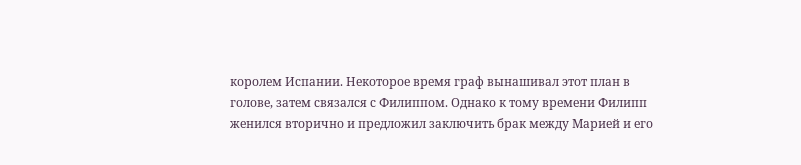королем Испании. Некоторое время граф вынашивал этот план в голове, затем связался с Филиппом. Однако к тому времени Филипп женился вторично и предложил заключить брак между Марией и его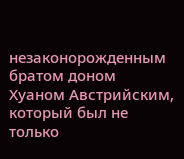незаконорожденным братом доном Хуаном Австрийским, который был не только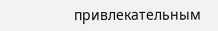привлекательным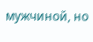мужчиной, но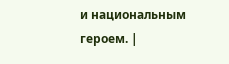и национальным героем. |